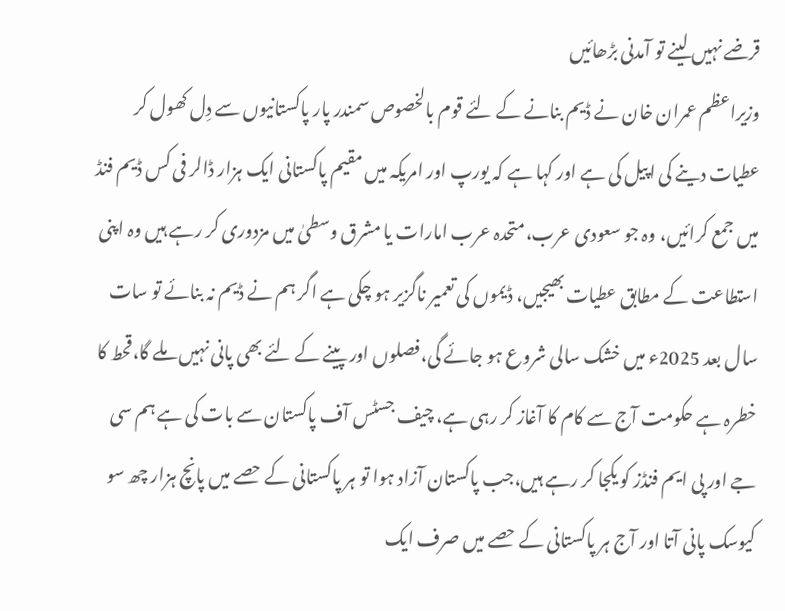قرضے نہیں لینے تو آمدنی بڑھائیں
وزیراعظم عمران خان نے ڈیم بنانے کے لئے قوم بالخصوص سمندر پار پاکستانیوں سے دِل کھول کر عطیات دینے کی اپیل کی ہے اور کہا ہے کہ یورپ اور امریکہ میں مقیم پاکستانی ایک ہزار ڈالر فی کس ڈیم فنڈ میں جمع کرائیں، وہ جو سعودی عرب،متحدہ عرب امارات یا مشرق وسطیٰ میں مزدوری کر رہے ہیں وہ اپنی استطاعت کے مطابق عطیات بھیجیں، ڈیموں کی تعمیر ناگزیر ہو چکی ہے اگر ہم نے ڈیم نہ بنائے تو سات سال بعد 2025ء میں خشک سالی شروع ہو جائے گی،فصلوں اور پینے کے لئے بھی پانی نہیں ملے گا،قحط کا خطرہ ہے حکومت آج سے کام کا آغاز کر رہی ہے، چیف جسٹس آف پاکستان سے بات کی ہے ہم سی جے اور پی ایم فنڈز کو یکجا کر رہے ہیں،جب پاکستان آزاد ہوا تو ہر پاکستانی کے حصے میں پانچ ہزار چھ سو کیوسک پانی آتا اور آج ہر پاکستانی کے حصے میں صرف ایک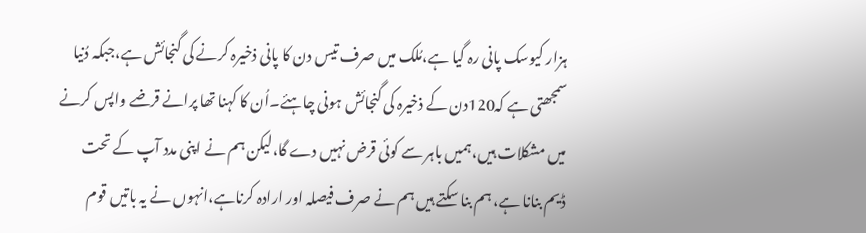ہزار کیوسک پانی رہ گیا ہے،مُلک میں صرف تیس دن کا پانی ذخیرہ کرنے کی گنجائش ہے،جبکہ دُنیا سمجھتی ہے کہ120دن کے ذخیرہ کی گنجائش ہونی چاہئے۔اُن کا کہنا تھا پرانے قرضے واپس کرنے میں مشکلات ہیں،ہمیں باہر سے کوئی قرض نہیں دے گا،لیکن ہم نے اپنی مدد آپ کے تحت ڈیم بنانا ہے، ہم بنا سکتے ہیں ہم نے صرف فیصلہ اور ارادہ کرناہے،انہوں نے یہ باتیں قوم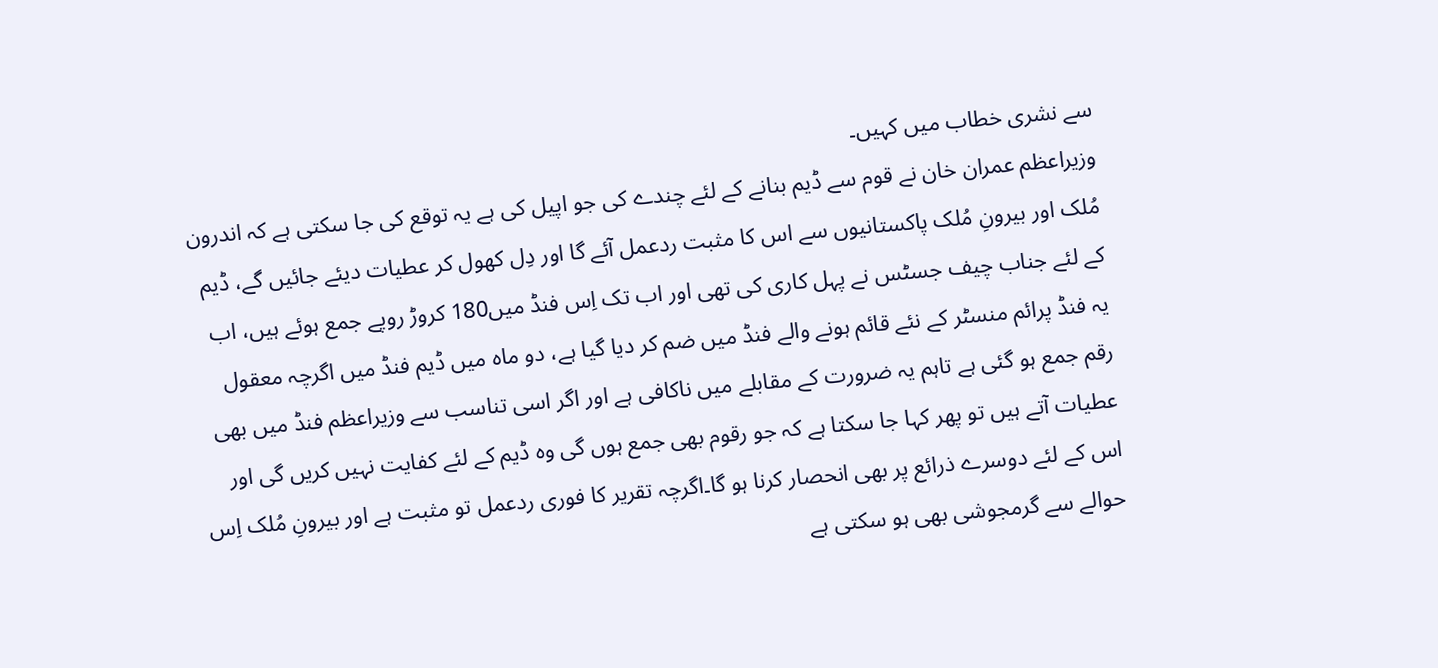سے نشری خطاب میں کہیں۔
وزیراعظم عمران خان نے قوم سے ڈیم بنانے کے لئے چندے کی جو اپیل کی ہے یہ توقع کی جا سکتی ہے کہ اندرون مُلک اور بیرونِ مُلک پاکستانیوں سے اس کا مثبت ردعمل آئے گا اور دِل کھول کر عطیات دیئے جائیں گے، ڈیم کے لئے جناب چیف جسٹس نے پہل کاری کی تھی اور اب تک اِس فنڈ میں180 کروڑ روپے جمع ہوئے ہیں، اب یہ فنڈ پرائم منسٹر کے نئے قائم ہونے والے فنڈ میں ضم کر دیا گیا ہے، دو ماہ میں ڈیم فنڈ میں اگرچہ معقول رقم جمع ہو گئی ہے تاہم یہ ضرورت کے مقابلے میں ناکافی ہے اور اگر اسی تناسب سے وزیراعظم فنڈ میں بھی عطیات آتے ہیں تو پھر کہا جا سکتا ہے کہ جو رقوم بھی جمع ہوں گی وہ ڈیم کے لئے کفایت نہیں کریں گی اور اس کے لئے دوسرے ذرائع پر بھی انحصار کرنا ہو گا۔اگرچہ تقریر کا فوری ردعمل تو مثبت ہے اور بیرونِ مُلک اِس حوالے سے گرمجوشی بھی ہو سکتی ہے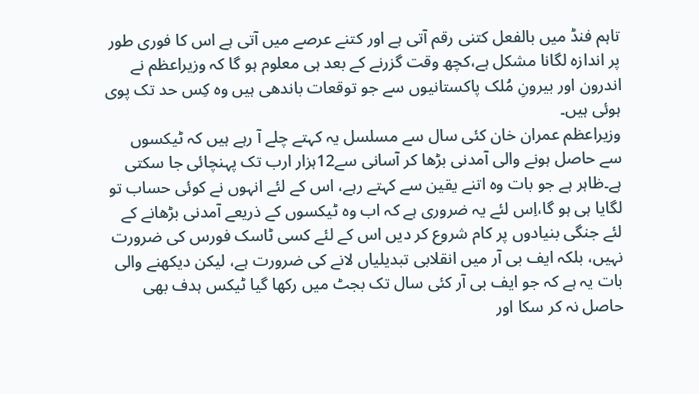تاہم فنڈ میں بالفعل کتنی رقم آتی ہے اور کتنے عرصے میں آتی ہے اس کا فوری طور پر اندازہ لگانا مشکل ہے،کچھ وقت گزرنے کے بعد ہی معلوم ہو گا کہ وزیراعظم نے اندرون اور بیرونِ مُلک پاکستانیوں سے جو توقعات باندھی ہیں وہ کِس حد تک پوی ہوئی ہیں۔
وزیراعظم عمران خان کئی سال سے مسلسل یہ کہتے چلے آ رہے ہیں کہ ٹیکسوں سے حاصل ہونے والی آمدنی بڑھا کر آسانی سے12ہزار ارب تک پہنچائی جا سکتی ہے۔ظاہر ہے جو بات وہ اتنے یقین سے کہتے رہے، اس کے لئے انہوں نے کوئی حساب تو لگایا ہی ہو گا،اِس لئے یہ ضروری ہے کہ اب وہ ٹیکسوں کے ذریعے آمدنی بڑھانے کے لئے جنگی بنیادوں پر کام شروع کر دیں اس کے لئے کسی ٹاسک فورس کی ضرورت نہیں، بلکہ ایف بی آر میں انقلابی تبدیلیاں لانے کی ضرورت ہے، لیکن دیکھنے والی بات یہ ہے کہ جو ایف بی آر کئی سال تک بجٹ میں رکھا گیا ٹیکس ہدف بھی حاصل نہ کر سکا اور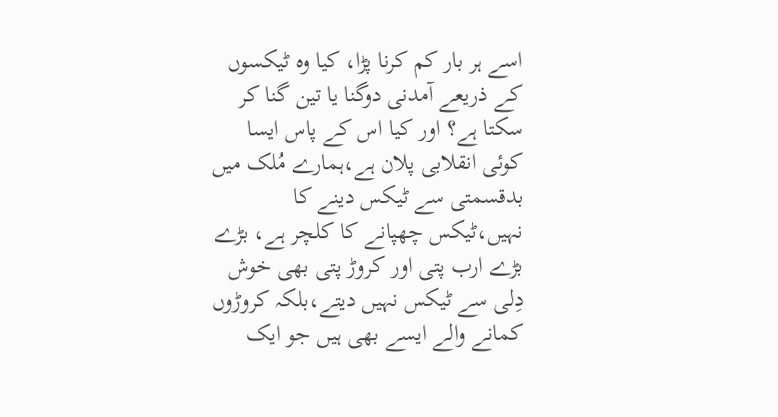اسے ہر بار کم کرنا پڑا، کیا وہ ٹیکسوں کے ذریعے آمدنی دوگنا یا تین گنا کر سکتا ہے؟ اور کیا اس کے پاس ایسا کوئی انقلابی پلان ہے،ہمارے مُلک میں بدقسمتی سے ٹیکس دینے کا نہیں،ٹیکس چھپانے کا کلچر ہے، بڑے بڑے ارب پتی اور کروڑ پتی بھی خوش دِلی سے ٹیکس نہیں دیتے،بلکہ کروڑوں کمانے والے ایسے بھی ہیں جو ایک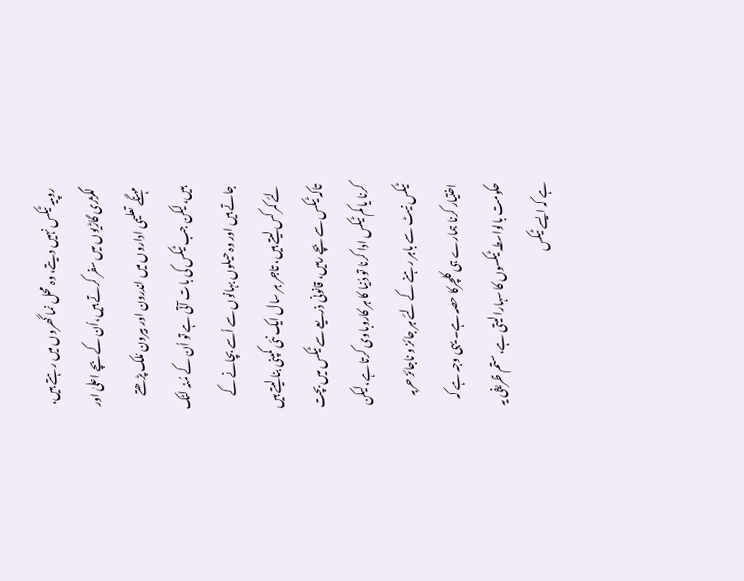روپیہ ٹیکس نہیں دیتے، وہ محل نما گھروں میں رہتے ہیں، لگژری گاڑیوں میں سفر کرتے ہیں،اُن کے بچے اعلیٰ اور مہنگے تعلیمی اداروں میں اندرون اور بیرون مُلک پڑھتے ہیں،لیکن جب ٹیکس کی بات آتی ہے تو اُن کے مُنہ لٹک جاتے ہیں اور وہ حیلوں بہانوں سے اُسے بچانے کے لئے کمر کس لیتے ہیں، تاجر ہر سال ایک نئی کمپنی بنا لیتے ہیں تاکہ ٹیکس سے بچے رہیں، قانونی ذریعے سے ٹیکس میں بچت کرنا یا کم ٹیکس ادا کرنا تو دُنیا کا ہر کاروباوی کرتا ہے،لیکن ٹیکس نیٹ سے باہر رہنے کے لئے ہر جائز و ناجائز حربہ اختیار کرنا ہمارے ہی کلچرکا حصہ ہے۔ یہی وجہ ہے کہ حکومت بالواسطہ ٹیکسوں کا سہارا لیتی ہے،ستم ظریفی یہ ہے کہ ایسے ٹیکس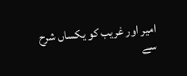امیر اور غریب کو یکساں شرح سے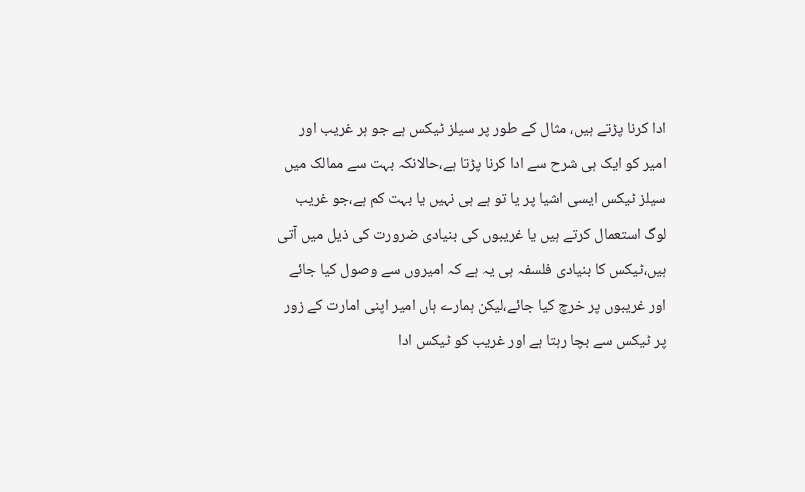ادا کرنا پڑتے ہیں، مثال کے طور پر سیلز ٹیکس ہے جو ہر غریب اور امیر کو ایک ہی شرح سے ادا کرنا پڑتا ہے،حالانکہ بہت سے ممالک میں سیلز ٹیکس ایسی اشیا پر یا تو ہے ہی نہیں یا بہت کم ہے،جو غریب لوگ استعمال کرتے ہیں یا غریبوں کی بنیادی ضرورت کی ذیل میں آتی ہیں،ٹیکس کا بنیادی فلسفہ ہی یہ ہے کہ امیروں سے وصول کیا جائے اور غریبوں پر خرچ کیا جائے،لیکن ہمارے ہاں امیر اپنی امارت کے زور پر ٹیکس سے بچا رہتا ہے اور غریب کو ٹیکس ادا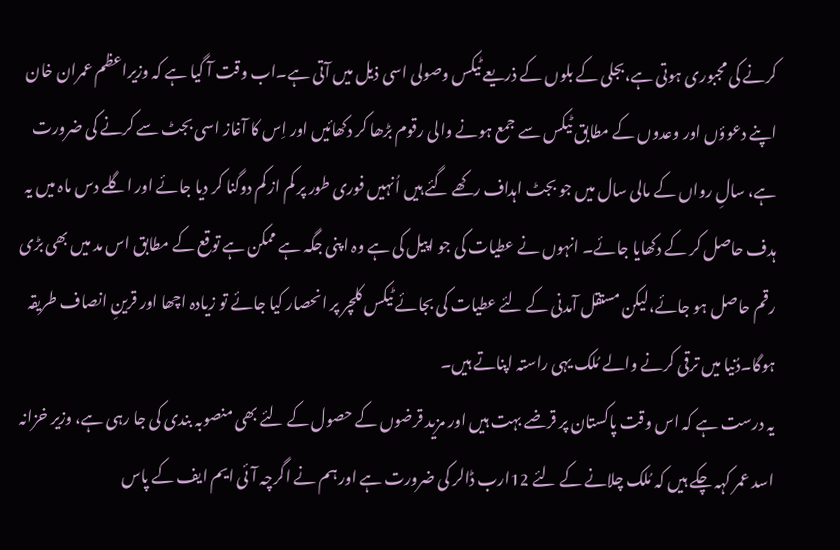کرنے کی مجبوری ہوتی ہے،بجلی کے بلوں کے ذریعے ٹیکس وصولی اسی ذیل میں آتی ہے۔اب وقت آ گیا ہے کہ وزیراعظم عمران خان اپنے دعوؤں اور وعدوں کے مطابق ٹیکس سے جمع ہونے والی رقوم بڑھا کر دکھائیں اور اِس کا آغاز اسی بجٹ سے کرنے کی ضرورت ہے، سالِ رواں کے مالی سال میں جو بجٹ اہداف رکھے گئے ہیں اُنہیں فوری طور پر کم از کم دوگنا کر دیا جائے اور اگلے دس ماہ میں یہ ہدف حاصل کر کے دکھایا جائے۔ انہوں نے عطیات کی جو اپیل کی ہے وہ اپنی جگہ ہے ممکن ہے توقع کے مطابق اس مد میں بھی بڑی رقم حاصل ہو جائے،لیکن مستقل آمدنی کے لئے عطیات کی بجائے ٹیکس کلچر پر انحصار کیا جائے تو زیادہ اچھا اور قرینِ انصاف طریقہ ہوگا۔دُنیا میں ترقی کرنے والے مُلک یہی راستہ اپناتے ہیں۔
یہ درست ہے کہ اس وقت پاکستان پر قرضے بہت ہیں اور مزید قرضوں کے حصول کے لئے بھی منصوبہ بندی کی جا رہی ہے، وزیر خزانہ اسد عمر کہہ چکے ہیں کہ مُلک چلانے کے لئے 12ارب ڈالر کی ضرورت ہے اور ہم نے اگرچہ آئی ایم ایف کے پاس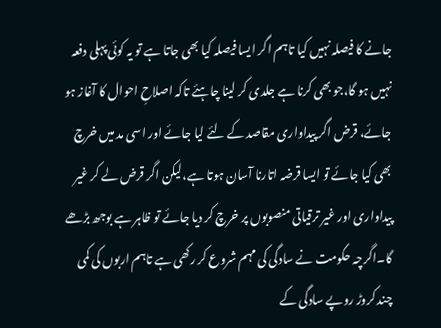جانے کا فیصلہ نہیں کیا تاہم اگر ایسا فیصلہ کیا بھی جاتا ہے تو یہ کوئی پہلی دفعہ نہیں ہو گا،جو بھی کرنا ہے جلدی کر لینا چاہئے تاکہ اصلاحِ احوال کا آغاز ہو جائے، قرض اگر پیداواری مقاصد کے لئے لیا جائے اور اسی مد میں خرچ بھی کیا جائے تو ایسا قرضہ اتارنا آسان ہوتا ہے،لیکن اگر قرض لے کر غیر پیداواری اور غیر ترقیاتی منصوبوں پر خرچ کر دیا جائے تو ظاہر ہے بوجھ بڑھے گا۔اگرچہ حکومت نے سادگی کی مہم شروع کر رکھی ہے تاہم اربوں کی کمی چند کروڑ روپے سادگی کے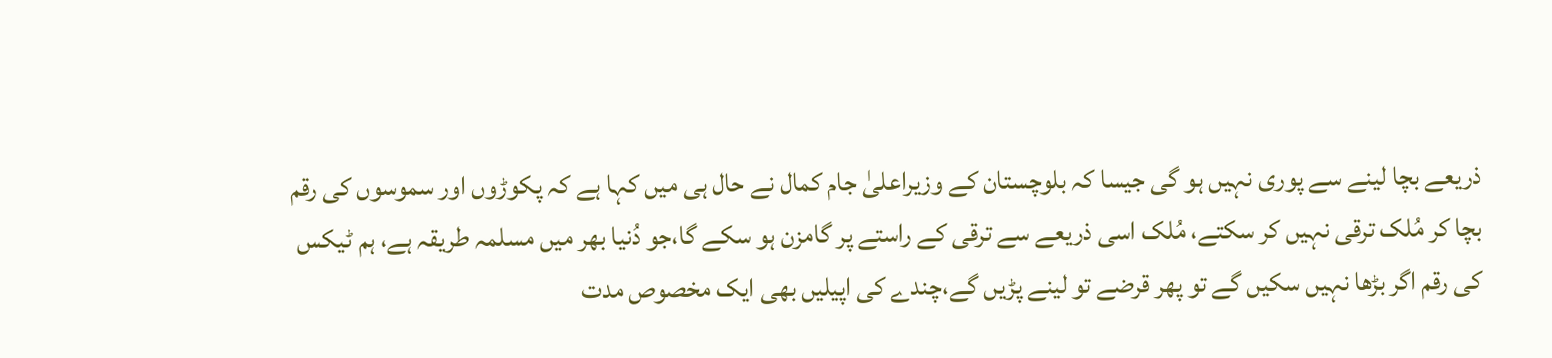ذریعے بچا لینے سے پوری نہیں ہو گی جیسا کہ بلوچستان کے وزیراعلیٰ جام کمال نے حال ہی میں کہا ہے کہ پکوڑوں اور سموسوں کی رقم بچا کر مُلک ترقی نہیں کر سکتے، مُلک اسی ذریعے سے ترقی کے راستے پر گامزن ہو سکے گا،جو دُنیا بھر میں مسلمہ طریقہ ہے، ہم ٹیکس کی رقم اگر بڑھا نہیں سکیں گے تو پھر قرضے تو لینے پڑیں گے،چندے کی اپیلیں بھی ایک مخصوص مدت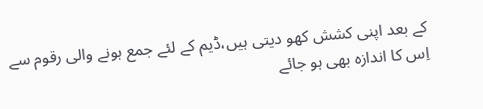کے بعد اپنی کشش کھو دیتی ہیں،ڈیم کے لئے جمع ہونے والی رقوم سے اِس کا اندازہ بھی ہو جائے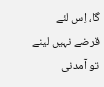گا، اِس لئے قرضے نہیں لینے تو آمدنی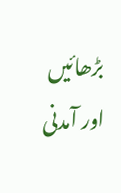بڑھائیں اور آمدنی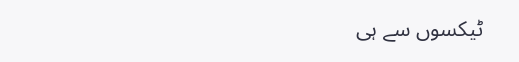ٹیکسوں سے ہی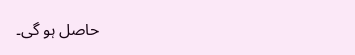حاصل ہو گی۔